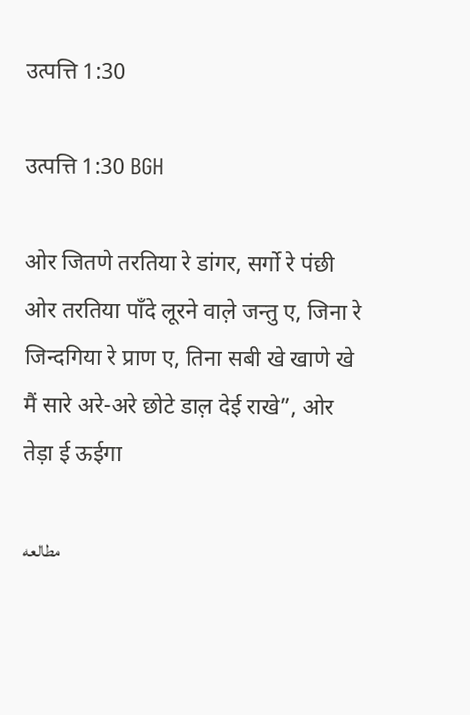उत्पत्ति 1:30

उत्पत्ति 1:30 BGH

ओर जितणे तरतिया रे डांगर, सर्गो रे पंछी ओर तरतिया पाँदे लूरने वाल़े जन्तु ए, जिना रे जिन्दगिया रे प्राण ए, तिना सबी खे खाणे खे मैं सारे अरे-अरे छोटे डाल़ देई राखे”, ओर तेड़ा ई ऊईगा

مطالعه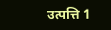उत्पत्ति 1